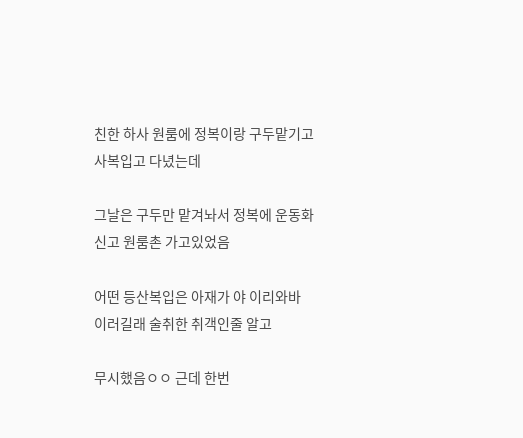친한 하사 원룸에 정복이랑 구두맡기고 사복입고 다녔는데

그날은 구두만 맡겨놔서 정복에 운동화 신고 원룸촌 가고있었음

어떤 등산복입은 아재가 야 이리와바 이러길래 술취한 취객인줄 알고

무시했음ㅇㅇ 근데 한번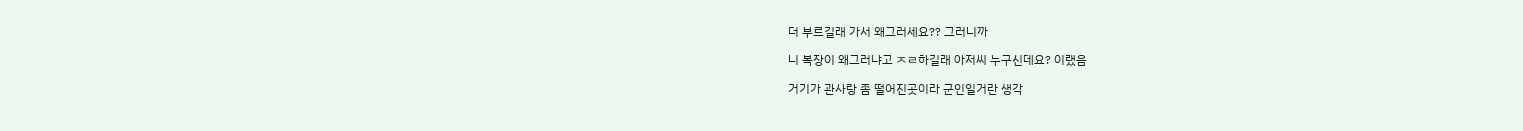더 부르길래 가서 왜그러세요?? 그러니까

니 복장이 왜그러냐고 ㅈㄹ하길래 아저씨 누구신데요? 이랬음

거기가 관사랑 좀 떨어진곳이라 군인일거란 생각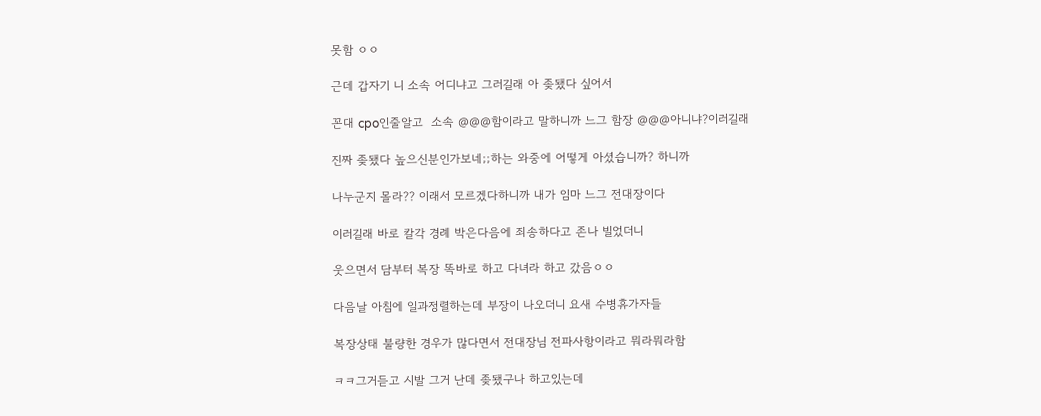못함 ㅇㅇ

근데 갑자기 니 소속 어디냐고 그러길래 아 좆됐다 싶어서

꼰대 cpo인줄알고  소속 @@@함이라고 말하니까 느그 함장 @@@아니냐?이러길래

진짜 좆됐다 높으신분인가보네;;하는 와중에 어떻게 아셨습니까? 하니까

나누군지 몰라?? 이래서 모르겠다하니까 내가 임마 느그 전대장이다

이러길래 바로 칼각 경례 박은다음에 죄송하다고 존나 빌었더니

웃으면서 담부터 복장 똑바로 하고 다녀라 하고 갔음ㅇㅇ

다음날 아침에 일과정렬하는데 부장이 나오더니 요새 수병휴가자들

복장상태 불량한 경우가 많다면서 전대장님 전파사항이라고 뭐라뭐라함

ㅋㅋ그거듣고 시발 그거 난데 좆됐구나 하고있는데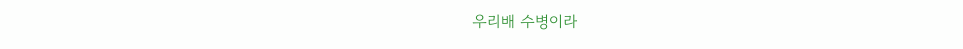우리배 수병이라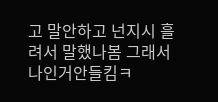고 말안하고 넌지시 흘려서 말했나봄 그래서 나인거안들킴ㅋ